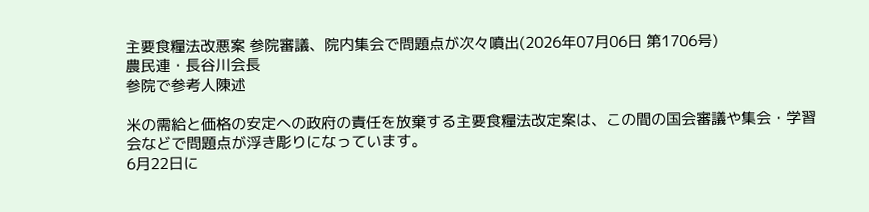主要食糧法改悪案 参院審議、院内集会で問題点が次々噴出(2026年07月06日 第1706号)
農民連・長谷川会長
参院で参考人陳述

米の需給と価格の安定への政府の責任を放棄する主要食糧法改定案は、この間の国会審議や集会・学習会などで問題点が浮き彫りになっています。
6月22日に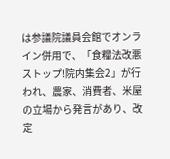は参議院議員会館でオンライン併用で、「食糧法改悪ストップ!院内集会2」が行われ、農家、消費者、米屋の立場から発言があり、改定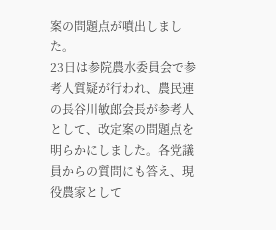案の問題点が噴出しました。
23日は参院農水委員会で参考人質疑が行われ、農民連の長谷川敏郎会長が参考人として、改定案の問題点を明らかにしました。各党議員からの質問にも答え、現役農家として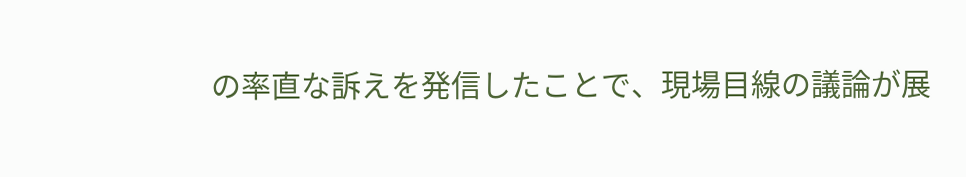の率直な訴えを発信したことで、現場目線の議論が展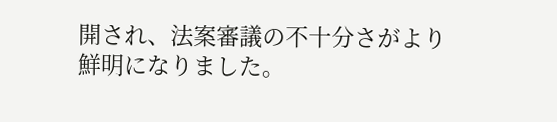開され、法案審議の不十分さがより鮮明になりました。